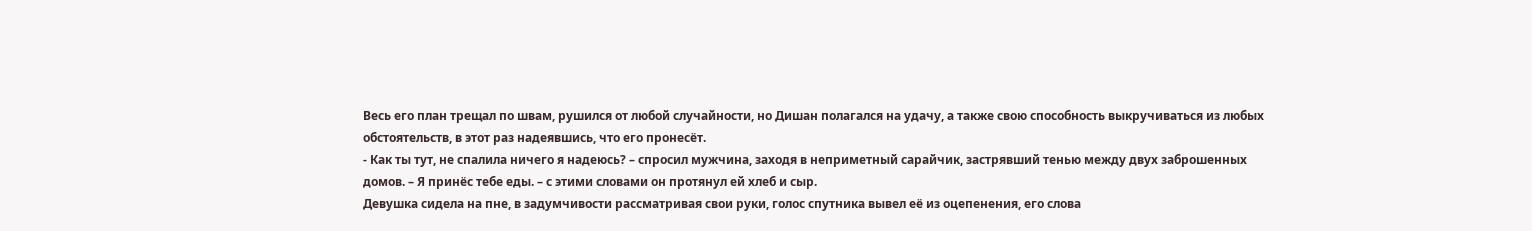Весь его план трещал по швам, рушился от любой случайности, но Дишан полагался на удачу, а также свою способность выкручиваться из любых обстоятельств, в этот раз надеявшись, что его пронесёт.
- Как ты тут, не спалила ничего я надеюсь? – спросил мужчина, заходя в неприметный сарайчик, застрявший тенью между двух заброшенных домов. – Я принёс тебе еды. – с этими словами он протянул ей хлеб и сыр.
Девушка сидела на пне, в задумчивости рассматривая свои руки, голос спутника вывел её из оцепенения, его слова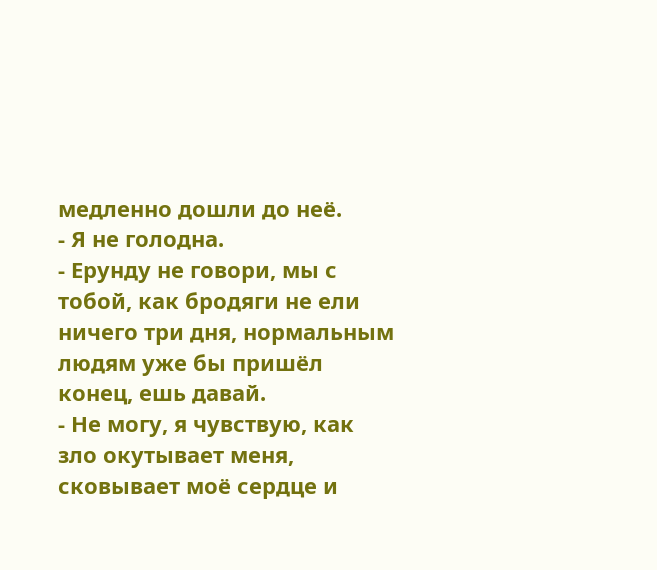медленно дошли до неё.
- Я не голодна.
- Ерунду не говори, мы с тобой, как бродяги не ели ничего три дня, нормальным людям уже бы пришёл конец, ешь давай.
- Не могу, я чувствую, как зло окутывает меня, сковывает моё сердце и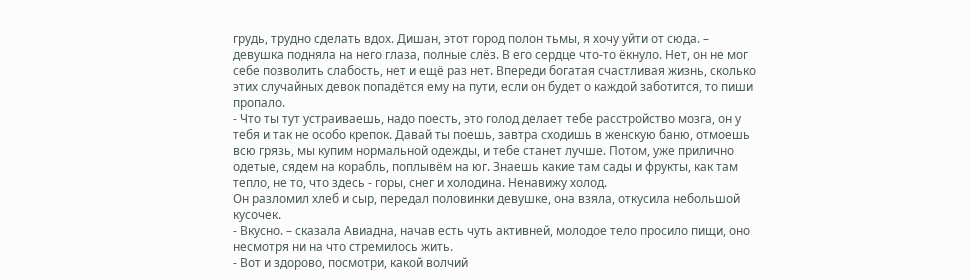грудь, трудно сделать вдох. Дишан, этот город полон тьмы, я хочу уйти от сюда. – девушка подняла на него глаза, полные слёз. В его сердце что-то ёкнуло. Нет, он не мог себе позволить слабость, нет и ещё раз нет. Впереди богатая счастливая жизнь, сколько этих случайных девок попадётся ему на пути, если он будет о каждой заботится, то пиши пропало.
- Что ты тут устраиваешь, надо поесть, это голод делает тебе расстройство мозга, он у тебя и так не особо крепок. Давай ты поешь, завтра сходишь в женскую баню, отмоешь всю грязь, мы купим нормальной одежды, и тебе станет лучше. Потом, уже прилично одетые, сядем на корабль, поплывём на юг. Знаешь какие там сады и фрукты, как там тепло, не то, что здесь - горы, снег и холодина. Ненавижу холод.
Он разломил хлеб и сыр, передал половинки девушке, она взяла, откусила небольшой кусочек.
- Вкусно. – сказала Авиадна, начав есть чуть активней, молодое тело просило пищи, оно несмотря ни на что стремилось жить.
- Вот и здорово, посмотри, какой волчий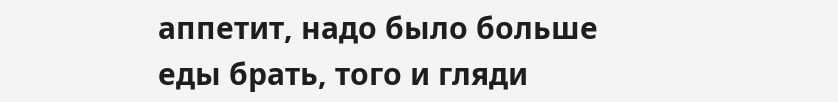аппетит, надо было больше еды брать, того и гляди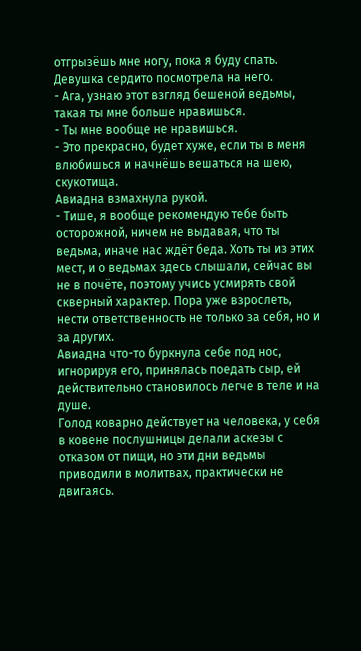отгрызёшь мне ногу, пока я буду спать.
Девушка сердито посмотрела на него.
- Ага, узнаю этот взгляд бешеной ведьмы, такая ты мне больше нравишься.
- Ты мне вообще не нравишься.
- Это прекрасно, будет хуже, если ты в меня влюбишься и начнёшь вешаться на шею, скукотища.
Авиадна взмахнула рукой.
- Тише, я вообще рекомендую тебе быть осторожной, ничем не выдавая, что ты ведьма, иначе нас ждёт беда. Хоть ты из этих мест, и о ведьмах здесь слышали, сейчас вы не в почёте, поэтому учись усмирять свой скверный характер. Пора уже взрослеть, нести ответственность не только за себя, но и за других.
Авиадна что-то буркнула себе под нос, игнорируя его, принялась поедать сыр, ей действительно становилось легче в теле и на душе.
Голод коварно действует на человека, у себя в ковене послушницы делали аскезы с отказом от пищи, но эти дни ведьмы приводили в молитвах, практически не двигаясь.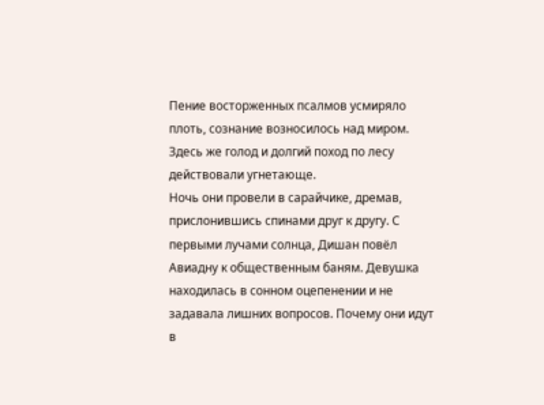Пение восторженных псалмов усмиряло плоть, сознание возносилось над миром. Здесь же голод и долгий поход по лесу действовали угнетающе.
Ночь они провели в сарайчике, дремав, прислонившись спинами друг к другу. С первыми лучами солнца, Дишан повёл Авиадну к общественным баням. Девушка находилась в сонном оцепенении и не задавала лишних вопросов. Почему они идут в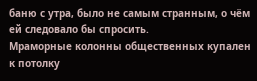баню с утра, было не самым странным, о чём ей следовало бы спросить.
Мраморные колонны общественных купален к потолку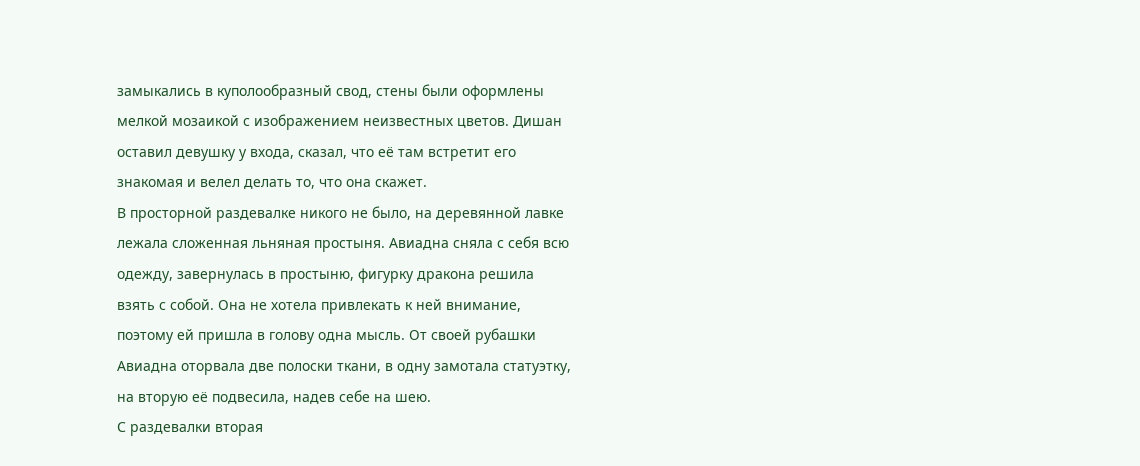замыкались в куполообразный свод, стены были оформлены мелкой мозаикой с изображением неизвестных цветов. Дишан оставил девушку у входа, сказал, что её там встретит его знакомая и велел делать то, что она скажет.
В просторной раздевалке никого не было, на деревянной лавке лежала сложенная льняная простыня. Авиадна сняла с себя всю одежду, завернулась в простыню, фигурку дракона решила взять с собой. Она не хотела привлекать к ней внимание, поэтому ей пришла в голову одна мысль. От своей рубашки Авиадна оторвала две полоски ткани, в одну замотала статуэтку, на вторую её подвесила, надев себе на шею.
С раздевалки вторая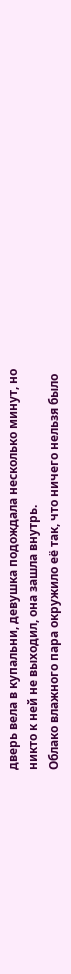дверь вела в купальни, девушка подождала несколько минут, но никто к ней не выходил, она зашла внутрь.
Облако влажного пара окружило её так, что ничего нельзя было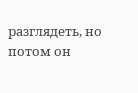разглядеть, но потом он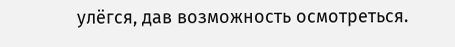улёгся, дав возможность осмотреться.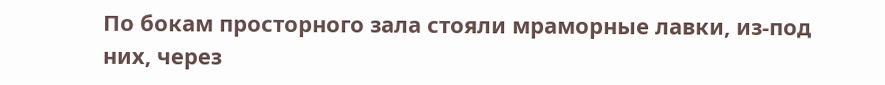По бокам просторного зала стояли мраморные лавки, из-под них, через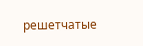решетчатые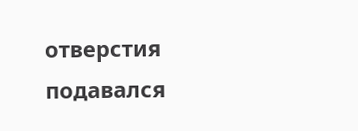отверстия подавался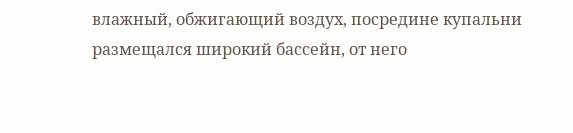влажный, обжигающий воздух, посредине купальни размещался широкий бассейн, от него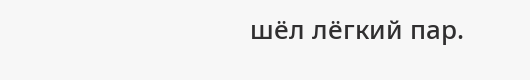шёл лёгкий пар.